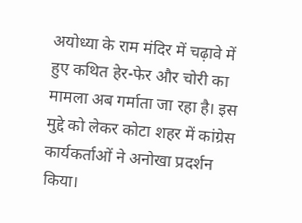अयोध्या के राम मंदिर में चढ़ावे में हुए कथित हेर-फेर और चोरी का मामला अब गर्माता जा रहा है। इस मुद्दे को लेकर कोटा शहर में कांग्रेस कार्यकर्ताओं ने अनोखा प्रदर्शन किया।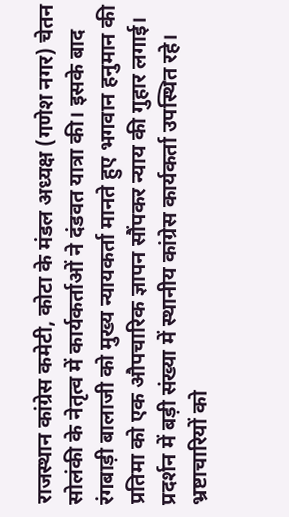राजस्थान कांग्रेस कमेटी, कोटा के मंडल अध्यक्ष (गणेश नगर) चेतन सोलंकी के नेतृत्व में कार्यकर्ताओं ने दंडवत यात्रा की। इसके बाद रंगबाड़ी बालाजी को मुख्य न्यायकर्ता मानते हुए भगवान हनुमान की प्रतिमा को एक औपचारिक ज्ञापन सौंपकर न्याय की गुहार लगाई। प्रदर्शन में बड़ी संख्या में स्थानीय कांग्रेस कार्यकर्ता उपस्थित रहे। भ्रष्टाचारियों को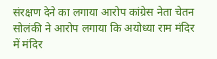संरक्षण देने का लगाया आरोप कांग्रेस नेता चेतन सोलंकी ने आरोप लगाया कि अयोध्या राम मंदिर में मंदिर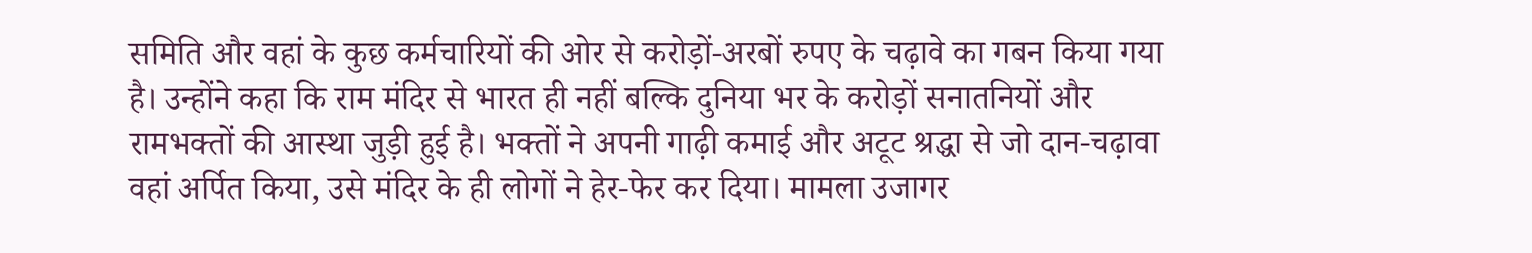समिति और वहां के कुछ कर्मचारियों की ओर से करोड़ों-अरबों रुपए के चढ़ावे का गबन किया गया है। उन्होंने कहा कि राम मंदिर से भारत ही नहीं बल्कि दुनिया भर के करोड़ों सनातनियों और रामभक्तों की आस्था जुड़ी हुई है। भक्तों ने अपनी गाढ़ी कमाई और अटूट श्रद्धा से जो दान-चढ़ावा वहां अर्पित किया, उसे मंदिर के ही लोगों ने हेर-फेर कर दिया। मामला उजागर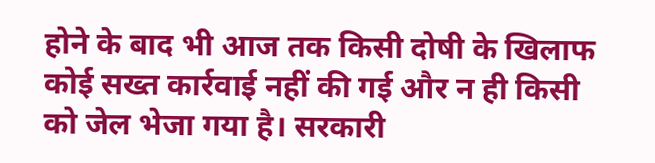होने के बाद भी आज तक किसी दोषी के खिलाफ कोई सख्त कार्रवाई नहीं की गई और न ही किसी को जेल भेजा गया है। सरकारी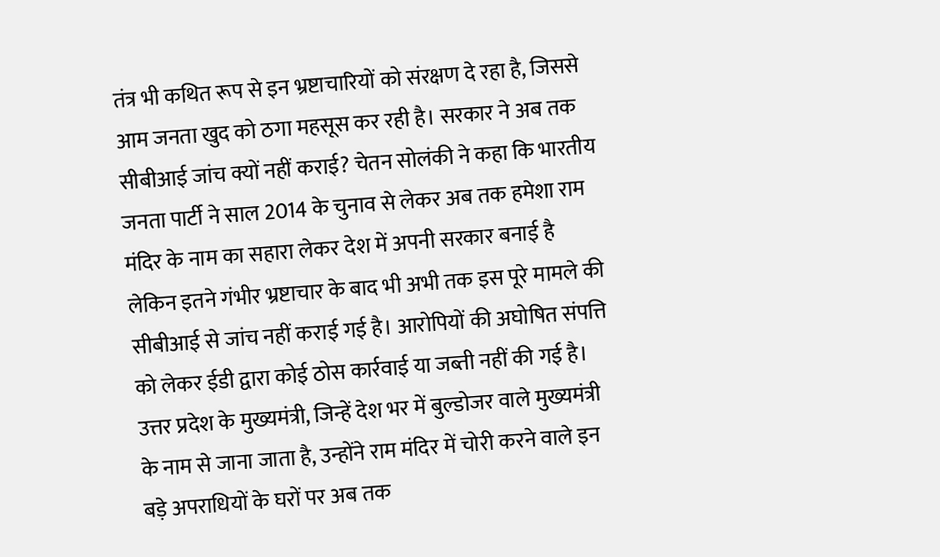तंत्र भी कथित रूप से इन भ्रष्टाचारियों को संरक्षण दे रहा है, जिससे आम जनता खुद को ठगा महसूस कर रही है। सरकार ने अब तक सीबीआई जांच क्यों नहीं कराई? चेतन सोलंकी ने कहा कि भारतीय जनता पार्टी ने साल 2014 के चुनाव से लेकर अब तक हमेशा राम मंदिर के नाम का सहारा लेकर देश में अपनी सरकार बनाई है लेकिन इतने गंभीर भ्रष्टाचार के बाद भी अभी तक इस पूरे मामले की सीबीआई से जांच नहीं कराई गई है। आरोपियों की अघोषित संपत्ति को लेकर ईडी द्वारा कोई ठोस कार्रवाई या जब्ती नहीं की गई है। उत्तर प्रदेश के मुख्यमंत्री, जिन्हें देश भर में बुल्डोजर वाले मुख्यमंत्री के नाम से जाना जाता है, उन्होंने राम मंदिर में चोरी करने वाले इन बड़े अपराधियों के घरों पर अब तक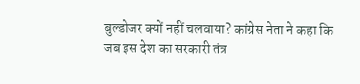बुल्डोजर क्यों नहीं चलवाया? कांग्रेस नेता ने कहा कि जब इस देश का सरकारी तंत्र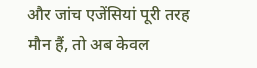और जांच एजेंसियां पूरी तरह मौन हैं, तो अब केवल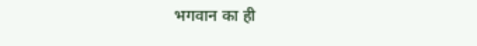भगवान का ही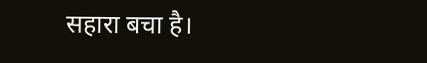सहारा बचा है।